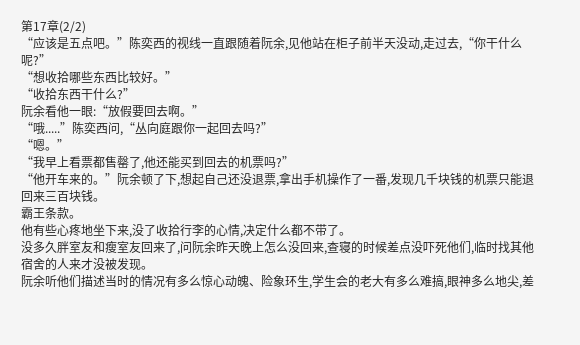第17章(2/2)
“应该是五点吧。”陈奕西的视线一直跟随着阮余,见他站在柜子前半天没动,走过去,“你干什么呢?”
“想收拾哪些东西比较好。”
“收拾东西干什么?”
阮余看他一眼:“放假要回去啊。”
“哦.....”陈奕西问,“丛向庭跟你一起回去吗?”
“嗯。”
“我早上看票都售罄了,他还能买到回去的机票吗?”
“他开车来的。”阮余顿了下,想起自己还没退票,拿出手机操作了一番,发现几千块钱的机票只能退回来三百块钱。
霸王条款。
他有些心疼地坐下来,没了收拾行李的心情,决定什么都不带了。
没多久胖室友和瘦室友回来了,问阮余昨天晚上怎么没回来,查寝的时候差点没吓死他们,临时找其他宿舍的人来才没被发现。
阮余听他们描述当时的情况有多么惊心动魄、险象环生,学生会的老大有多么难搞,眼神多么地尖,差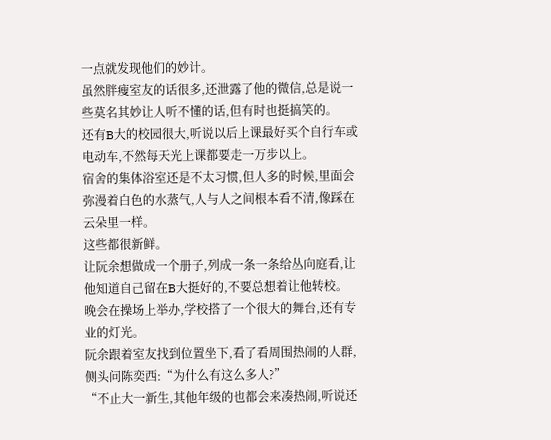一点就发现他们的妙计。
虽然胖瘦室友的话很多,还泄露了他的微信,总是说一些莫名其妙让人听不懂的话,但有时也挺搞笑的。
还有B大的校园很大,听说以后上课最好买个自行车或电动车,不然每天光上课都要走一万步以上。
宿舍的集体浴室还是不太习惯,但人多的时候,里面会弥漫着白色的水蒸气,人与人之间根本看不清,像踩在云朵里一样。
这些都很新鲜。
让阮余想做成一个册子,列成一条一条给丛向庭看,让他知道自己留在B大挺好的,不要总想着让他转校。
晚会在操场上举办,学校搭了一个很大的舞台,还有专业的灯光。
阮余跟着室友找到位置坐下,看了看周围热闹的人群,侧头问陈奕西:“为什么有这么多人?”
“不止大一新生,其他年级的也都会来凑热闹,听说还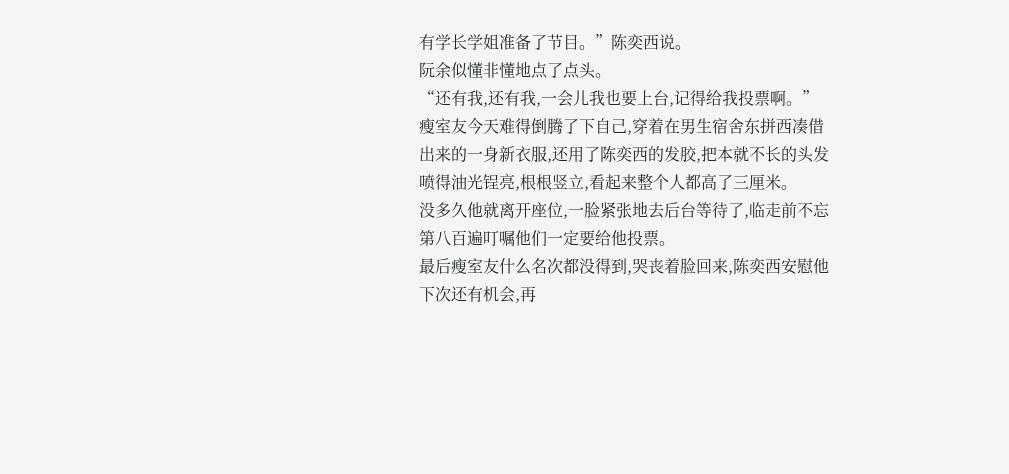有学长学姐准备了节目。”陈奕西说。
阮余似懂非懂地点了点头。
“还有我,还有我,一会儿我也要上台,记得给我投票啊。”
瘦室友今天难得倒腾了下自己,穿着在男生宿舍东拼西凑借出来的一身新衣服,还用了陈奕西的发胶,把本就不长的头发喷得油光锃亮,根根竖立,看起来整个人都高了三厘米。
没多久他就离开座位,一脸紧张地去后台等待了,临走前不忘第八百遍叮嘱他们一定要给他投票。
最后瘦室友什么名次都没得到,哭丧着脸回来,陈奕西安慰他下次还有机会,再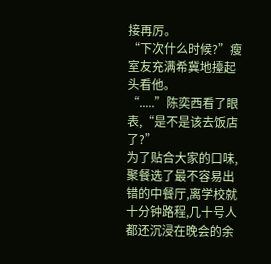接再厉。
“下次什么时候?”瘦室友充满希冀地擡起头看他。
“.....”陈奕西看了眼表,“是不是该去饭店了?”
为了贴合大家的口味,聚餐选了最不容易出错的中餐厅,离学校就十分钟路程,几十号人都还沉浸在晚会的余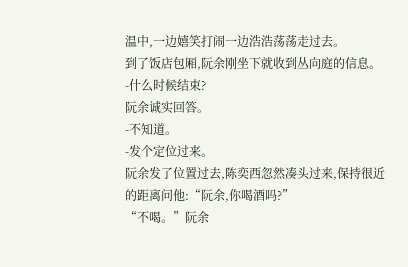温中,一边嬉笑打闹一边浩浩荡荡走过去。
到了饭店包厢,阮余刚坐下就收到丛向庭的信息。
-什么时候结束?
阮余诚实回答。
-不知道。
-发个定位过来。
阮余发了位置过去,陈奕西忽然凑头过来,保持很近的距离问他:“阮余,你喝酒吗?”
“不喝。”阮余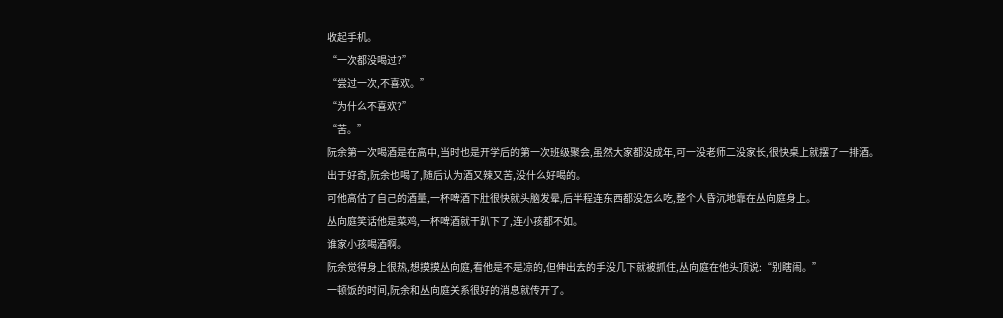收起手机。
“一次都没喝过?”
“尝过一次,不喜欢。”
“为什么不喜欢?”
“苦。”
阮余第一次喝酒是在高中,当时也是开学后的第一次班级聚会,虽然大家都没成年,可一没老师二没家长,很快桌上就摆了一排酒。
出于好奇,阮余也喝了,随后认为酒又辣又苦,没什么好喝的。
可他高估了自己的酒量,一杯啤酒下肚很快就头脑发晕,后半程连东西都没怎么吃,整个人昏沉地靠在丛向庭身上。
丛向庭笑话他是菜鸡,一杯啤酒就干趴下了,连小孩都不如。
谁家小孩喝酒啊。
阮余觉得身上很热,想摸摸丛向庭,看他是不是凉的,但伸出去的手没几下就被抓住,丛向庭在他头顶说:“别瞎闹。”
一顿饭的时间,阮余和丛向庭关系很好的消息就传开了。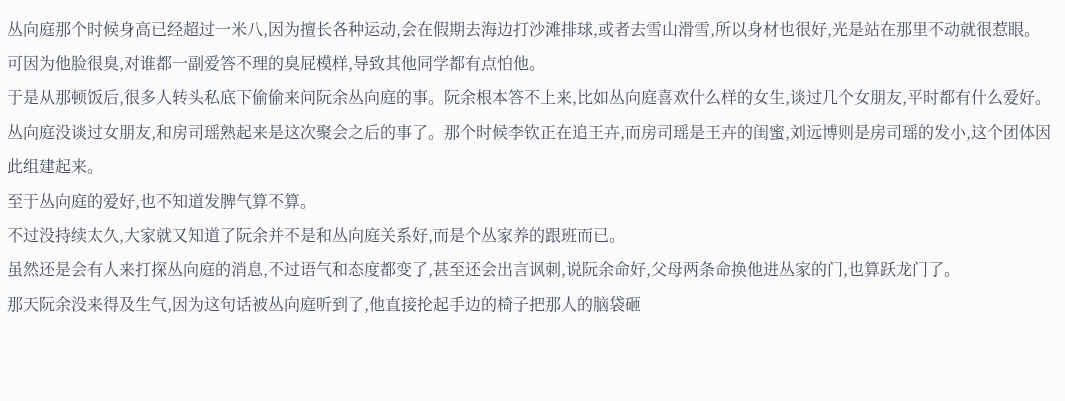丛向庭那个时候身高已经超过一米八,因为擅长各种运动,会在假期去海边打沙滩排球,或者去雪山滑雪,所以身材也很好,光是站在那里不动就很惹眼。
可因为他脸很臭,对谁都一副爱答不理的臭屁模样,导致其他同学都有点怕他。
于是从那顿饭后,很多人转头私底下偷偷来问阮余丛向庭的事。阮余根本答不上来,比如丛向庭喜欢什么样的女生,谈过几个女朋友,平时都有什么爱好。
丛向庭没谈过女朋友,和房司瑶熟起来是这次聚会之后的事了。那个时候李钦正在追王卉,而房司瑶是王卉的闺蜜,刘远博则是房司瑶的发小,这个团体因此组建起来。
至于丛向庭的爱好,也不知道发脾气算不算。
不过没持续太久,大家就又知道了阮余并不是和丛向庭关系好,而是个丛家养的跟班而已。
虽然还是会有人来打探丛向庭的消息,不过语气和态度都变了,甚至还会出言讽刺,说阮余命好,父母两条命换他进丛家的门,也算跃龙门了。
那天阮余没来得及生气,因为这句话被丛向庭听到了,他直接抡起手边的椅子把那人的脑袋砸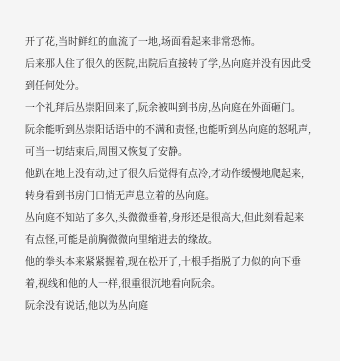开了花,当时鲜红的血流了一地,场面看起来非常恐怖。
后来那人住了很久的医院,出院后直接转了学,丛向庭并没有因此受到任何处分。
一个礼拜后丛崇阳回来了,阮余被叫到书房,丛向庭在外面砸门。
阮余能听到丛崇阳话语中的不满和责怪,也能听到丛向庭的怒吼声,可当一切结束后,周围又恢复了安静。
他趴在地上没有动,过了很久后觉得有点冷,才动作缓慢地爬起来,转身看到书房门口悄无声息立着的丛向庭。
丛向庭不知站了多久,头微微垂着,身形还是很高大,但此刻看起来有点怪,可能是前胸微微向里缩进去的缘故。
他的拳头本来紧紧握着,现在松开了,十根手指脱了力似的向下垂着,视线和他的人一样,很重很沉地看向阮余。
阮余没有说话,他以为丛向庭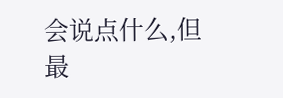会说点什么,但最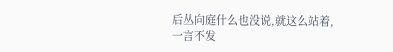后丛向庭什么也没说,就这么站着,一言不发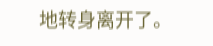地转身离开了。